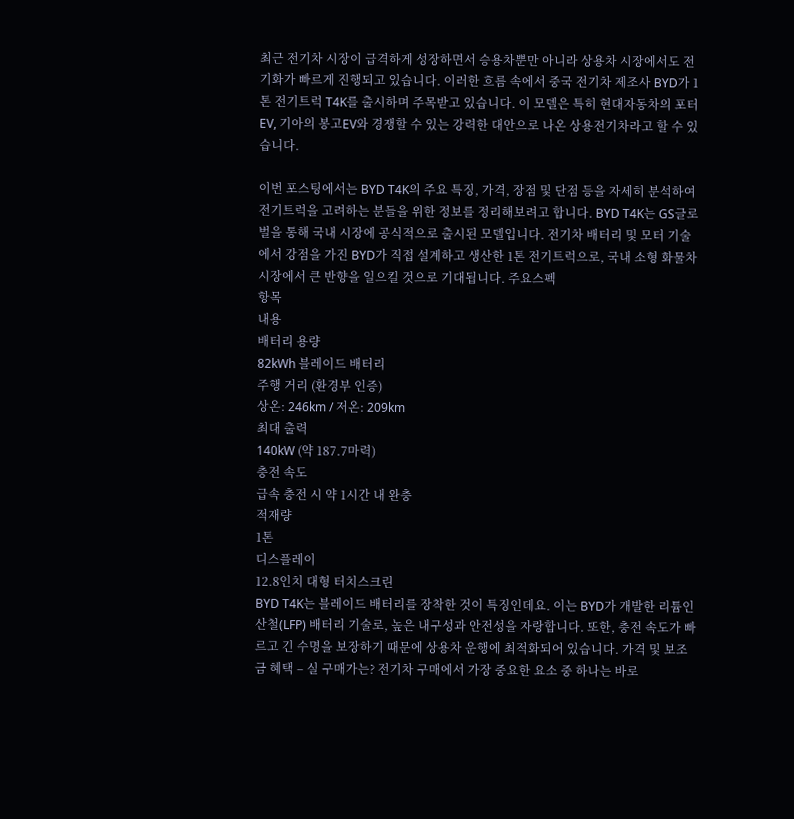최근 전기차 시장이 급격하게 성장하면서 승용차뿐만 아니라 상용차 시장에서도 전기화가 빠르게 진행되고 있습니다. 이러한 흐름 속에서 중국 전기차 제조사 BYD가 1톤 전기트럭 T4K를 출시하며 주목받고 있습니다. 이 모델은 특히 현대자동차의 포터EV, 기아의 봉고EV와 경쟁할 수 있는 강력한 대안으로 나온 상용전기차라고 할 수 있습니다.

이번 포스팅에서는 BYD T4K의 주요 특징, 가격, 장점 및 단점 등을 자세히 분석하여 전기트럭을 고려하는 분들을 위한 정보를 정리해보려고 합니다. BYD T4K는 GS글로벌을 통해 국내 시장에 공식적으로 출시된 모델입니다. 전기차 배터리 및 모터 기술에서 강점을 가진 BYD가 직접 설계하고 생산한 1톤 전기트럭으로, 국내 소형 화물차 시장에서 큰 반향을 일으킬 것으로 기대됩니다. 주요스펙
항목
내용
배터리 용량
82kWh 블레이드 배터리
주행 거리 (환경부 인증)
상온: 246km / 저온: 209km
최대 출력
140kW (약 187.7마력)
충전 속도
급속 충전 시 약 1시간 내 완충
적재량
1톤
디스플레이
12.8인치 대형 터치스크린
BYD T4K는 블레이드 배터리를 장착한 것이 특징인데요. 이는 BYD가 개발한 리튬인산철(LFP) 배터리 기술로, 높은 내구성과 안전성을 자랑합니다. 또한, 충전 속도가 빠르고 긴 수명을 보장하기 때문에 상용차 운행에 최적화되어 있습니다. 가격 및 보조금 혜택 – 실 구매가는? 전기차 구매에서 가장 중요한 요소 중 하나는 바로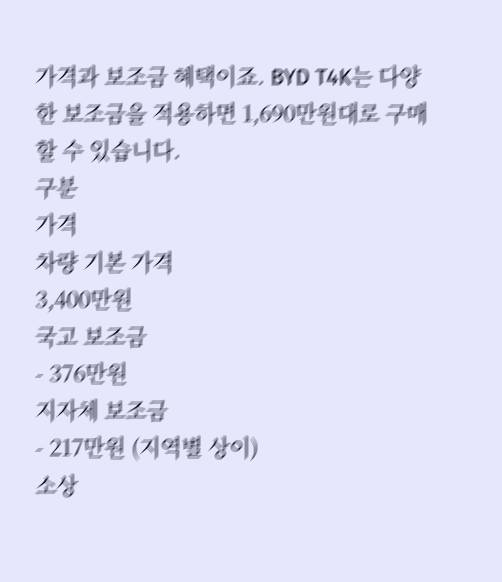가격과 보조금 혜택이죠. BYD T4K는 다양한 보조금을 적용하면 1,690만원대로 구매할 수 있습니다.
구분
가격
차량 기본 가격
3,400만원
국고 보조금
- 376만원
지자체 보조금
- 217만원 (지역별 상이)
소상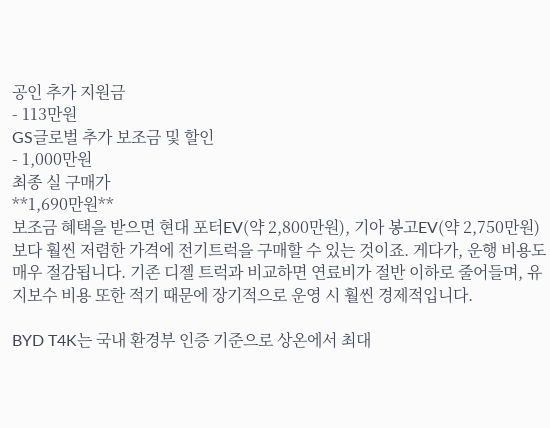공인 추가 지원금
- 113만원
GS글로벌 추가 보조금 및 할인
- 1,000만원
최종 실 구매가
**1,690만원**
보조금 혜택을 받으면 현대 포터EV(약 2,800만원), 기아 봉고EV(약 2,750만원)보다 훨씬 저렴한 가격에 전기트럭을 구매할 수 있는 것이죠. 게다가, 운행 비용도 매우 절감됩니다. 기존 디젤 트럭과 비교하면 연료비가 절반 이하로 줄어들며, 유지보수 비용 또한 적기 때문에 장기적으로 운영 시 훨씬 경제적입니다.

BYD T4K는 국내 환경부 인증 기준으로 상온에서 최대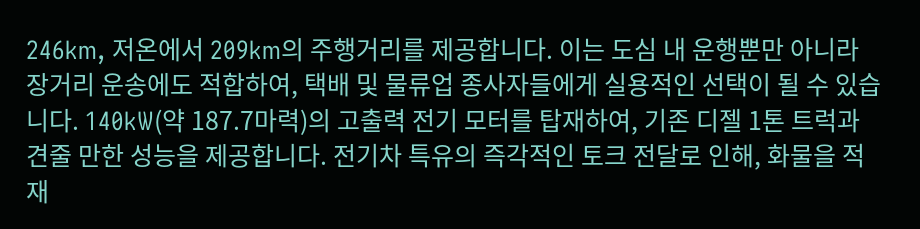246km, 저온에서 209km의 주행거리를 제공합니다. 이는 도심 내 운행뿐만 아니라 장거리 운송에도 적합하여, 택배 및 물류업 종사자들에게 실용적인 선택이 될 수 있습니다. 140kW(약 187.7마력)의 고출력 전기 모터를 탑재하여, 기존 디젤 1톤 트럭과 견줄 만한 성능을 제공합니다. 전기차 특유의 즉각적인 토크 전달로 인해, 화물을 적재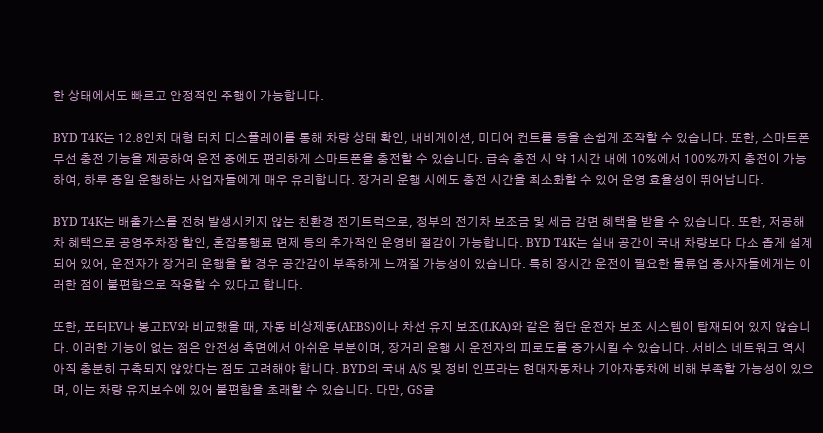한 상태에서도 빠르고 안정적인 주행이 가능합니다.

BYD T4K는 12.8인치 대형 터치 디스플레이를 통해 차량 상태 확인, 내비게이션, 미디어 컨트롤 등을 손쉽게 조작할 수 있습니다. 또한, 스마트폰 무선 충전 기능을 제공하여 운전 중에도 편리하게 스마트폰을 충전할 수 있습니다. 급속 충전 시 약 1시간 내에 10%에서 100%까지 충전이 가능하여, 하루 종일 운행하는 사업자들에게 매우 유리합니다. 장거리 운행 시에도 충전 시간을 최소화할 수 있어 운영 효율성이 뛰어납니다.

BYD T4K는 배출가스를 전혀 발생시키지 않는 친환경 전기트럭으로, 정부의 전기차 보조금 및 세금 감면 혜택을 받을 수 있습니다. 또한, 저공해차 혜택으로 공영주차장 할인, 혼잡통행료 면제 등의 추가적인 운영비 절감이 가능합니다. BYD T4K는 실내 공간이 국내 차량보다 다소 좁게 설계되어 있어, 운전자가 장거리 운행을 할 경우 공간감이 부족하게 느껴질 가능성이 있습니다. 특히 장시간 운전이 필요한 물류업 종사자들에게는 이러한 점이 불편함으로 작용할 수 있다고 합니다.

또한, 포터EV나 봉고EV와 비교했을 때, 자동 비상제동(AEBS)이나 차선 유지 보조(LKA)와 같은 첨단 운전자 보조 시스템이 탑재되어 있지 않습니다. 이러한 기능이 없는 점은 안전성 측면에서 아쉬운 부분이며, 장거리 운행 시 운전자의 피로도를 증가시킬 수 있습니다. 서비스 네트워크 역시 아직 충분히 구축되지 않았다는 점도 고려해야 합니다. BYD의 국내 A/S 및 정비 인프라는 현대자동차나 기아자동차에 비해 부족할 가능성이 있으며, 이는 차량 유지보수에 있어 불편함을 초래할 수 있습니다. 다만, GS글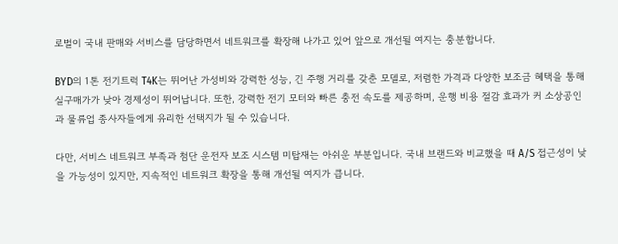로벌이 국내 판매와 서비스를 담당하면서 네트워크를 확장해 나가고 있어 앞으로 개선될 여지는 충분합니다.

BYD의 1톤 전기트럭 T4K는 뛰어난 가성비와 강력한 성능, 긴 주행 거리를 갖춘 모델로, 저렴한 가격과 다양한 보조금 혜택을 통해 실구매가가 낮아 경제성이 뛰어납니다. 또한, 강력한 전기 모터와 빠른 충전 속도를 제공하며, 운행 비용 절감 효과가 커 소상공인과 물류업 종사자들에게 유리한 선택지가 될 수 있습니다.

다만, 서비스 네트워크 부족과 첨단 운전자 보조 시스템 미탑재는 아쉬운 부분입니다. 국내 브랜드와 비교했을 때 A/S 접근성이 낮을 가능성이 있지만, 지속적인 네트워크 확장을 통해 개선될 여지가 큽니다.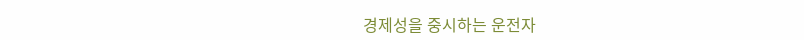경제성을 중시하는 운전자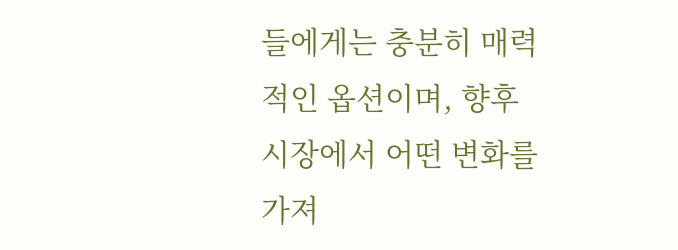들에게는 충분히 매력적인 옵션이며, 향후 시장에서 어떤 변화를 가져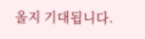올지 기대됩니다.